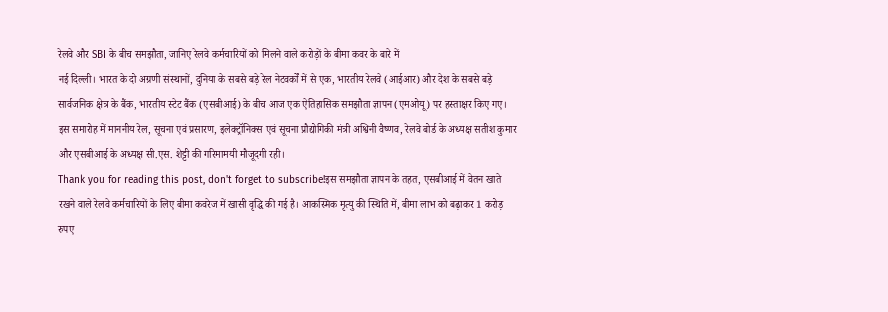रेलवे और SBI के बीच समझौता, जानिए रेलवे कर्मचारियों को मिलने वाले करोड़ों के बीमा कवर के बारे में
नई दिल्ली। भारत के दो अग्रणी संस्थानों, दुनिया के सबसे बड़े रेल नेटवर्कों में से एक, भारतीय रेलवे (आईआर) और देश के सबसे बड़े सार्वजनिक क्षेत्र के बैंक, भारतीय स्टेट बैंक (एसबीआई) के बीच आज एक ऐतिहासिक समझौता ज्ञापन (एमओयू) पर हस्ताक्षर किए गए। इस समारोह में माननीय रेल, सूचना एवं प्रसारण, इलेक्ट्रॉनिक्स एवं सूचना प्रौद्योगिकी मंत्री अश्विनी वैष्णव, रेलवे बोर्ड के अध्यक्ष सतीश कुमार और एसबीआई के अध्यक्ष सी.एस. शेट्टी की गरिमामयी मौजूदगी रही।
Thank you for reading this post, don't forget to subscribe!इस समझौता ज्ञापन के तहत, एसबीआई में वेतन खाते रखने वाले रेलवे कर्मचारियों के लिए बीमा कवरेज में खासी वृद्धि की गई है। आकस्मिक मृत्यु की स्थिति में, बीमा लाभ को बढ़ाकर 1 करोड़ रुपए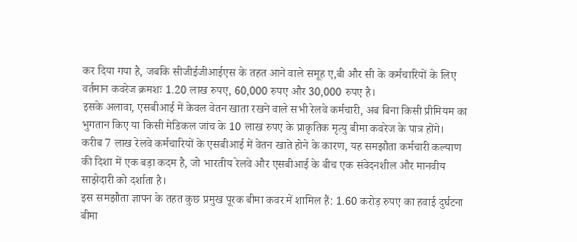कर दिया गया है, जबकि सीजीईजीआईएस के तहत आने वाले समूह ए,बी और सी के कर्मचारियों के लिए वर्तमान कवरेज क्रमशः 1.20 लाख रुपए, 60,000 रुपए और 30,000 रुपए है।
इसके अलावा, एसबीआई में केवल वेतन खाता रखने वाले सभी रेलवे कर्मचारी, अब बिना किसी प्रीमियम का भुगतान किए या किसी मेडिकल जांच के 10 लाख रुपए के प्राकृतिक मृत्यु बीमा कवरेज के पात्र होंगे।
करीब 7 लाख रेलवे कर्मचारियों के एसबीआई में वेतन खाते होने के कारण, यह समझौता कर्मचारी कल्याण की दिशा में एक बड़ा कदम है, जो भारतीय रेलवे और एसबीआई के बीच एक संवेदनशील और मानवीय साझेदारी को दर्शाता है।
इस समझौता ज्ञापन के तहत कुछ प्रमुख पूरक बीमा कवर में शामिल हैं: 1.60 करोड़ रुपए का हवाई दुर्घटना बीमा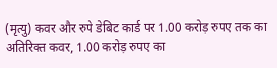(मृत्यु) कवर और रुपे डेबिट कार्ड पर 1.00 करोड़ रुपए तक का अतिरिक्त कवर, 1.00 करोड़ रुपए का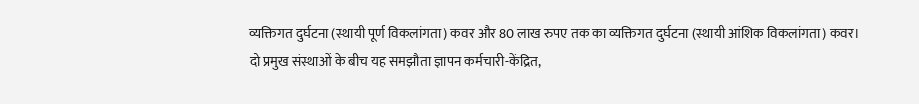व्यक्तिगत दुर्घटना (स्थायी पूर्ण विकलांगता) कवर और 80 लाख रुपए तक का व्यक्तिगत दुर्घटना (स्थायी आंशिक विकलांगता) कवर।
दो प्रमुख संस्थाओं के बीच यह समझौता ज्ञापन कर्मचारी-केंद्रित,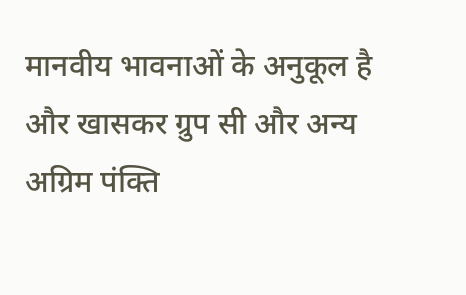मानवीय भावनाओं के अनुकूल है और खासकर ग्रुप सी और अन्य अग्रिम पंक्ति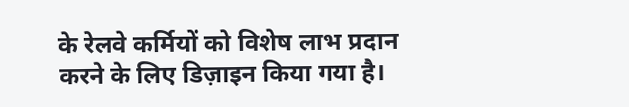के रेलवे कर्मियों को विशेष लाभ प्रदान करने के लिए डिज़ाइन किया गया है।